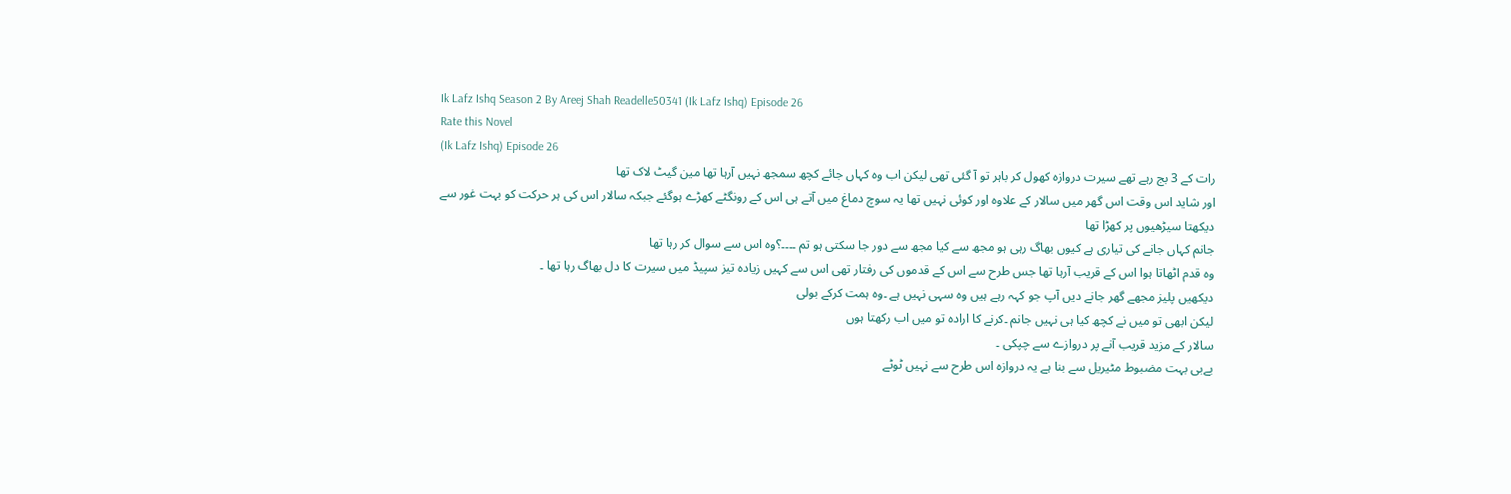Ik Lafz Ishq Season 2 By Areej Shah Readelle50341 (Ik Lafz Ishq) Episode 26
Rate this Novel
(Ik Lafz Ishq) Episode 26
رات کے 3 بج رہے تھے سیرت دروازہ کھول کر باہر تو آ گئی تھی لیکن اب وہ کہاں جائے کچھ سمجھ نہیں آرہا تھا مین گیٹ لاک تھا
اور شاید اس وقت اس گھر میں سالار کے علاوہ اور کوئی نہیں تھا یہ سوچ دماغ میں آتے ہی اس کے رونگٹے کھڑے ہوگئے جبکہ سالار اس کی ہر حرکت کو بہت غور سے دیکھتا سیڑھیوں پر کھڑا تھا
جانم کہاں جانے کی تیاری ہے کیوں بھاگ رہی ہو مجھ سے کیا مجھ سے دور جا سکتی ہو تم ۔۔۔۔؟وہ اس سے سوال کر رہا تھا
وہ قدم اٹھاتا ہوا اس کے قریب آرہا تھا جس طرح سے اس کے قدموں کی رفتار تھی اس سے کہیں زیادہ تیز سپیڈ میں سیرت کا دل بھاگ رہا تھا ۔
دیکھیں پلیز مجھے گھر جانے دیں آپ جو کہہ رہے ہیں وہ سہی نہیں ہے ۔وہ ہمت کرکے بولی
لیکن ابھی تو میں نے کچھ کیا ہی نہیں جانم ۔کرنے کا ارادہ تو میں اب رکھتا ہوں
سالار کے مزید قریب آنے پر دروازے سے چپکی ۔
بےبی بہت مضبوط مٹیریل سے بنا ہے یہ دروازہ اس طرح سے نہیں ٹوٹے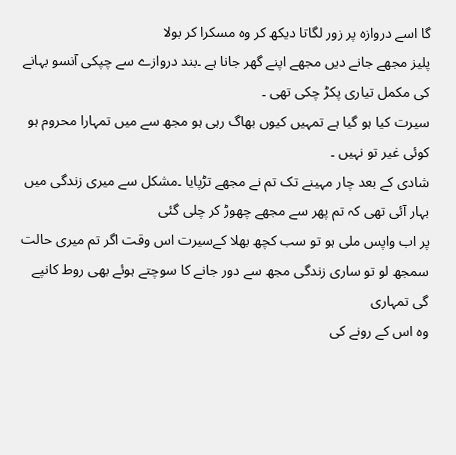گا اسے دروازہ پر زور لگاتا دیکھ کر وہ مسکرا کر بولا
پلیز مجھے جانے دیں مجھے اپنے گھر جانا ہے ۔بند دروازے سے چپکی آنسو بہانے کی مکمل تیاری پکڑ چکی تھی ۔
سیرت کیا ہو گیا ہے تمہیں کیوں بھاگ رہی ہو مجھ سے میں تمہارا محروم ہو کوئی غیر تو نہیں ۔
شادی کے بعد چار مہینے تک تم نے مجھے تڑپایا ۔مشکل سے میری زندگی میں بہار آئی تھی کہ تم پھر سے مجھے چھوڑ کر چلی گئی
پر اب واپس ملی ہو تو سب کچھ بھلا کےسیرت اس وقت اگر تم میری حالت سمجھ لو تو ساری زندگی مجھ سے دور جانے کا سوچتے ہوئے بھی روط کانپے گی تمہاری
وہ اس کے رونے کی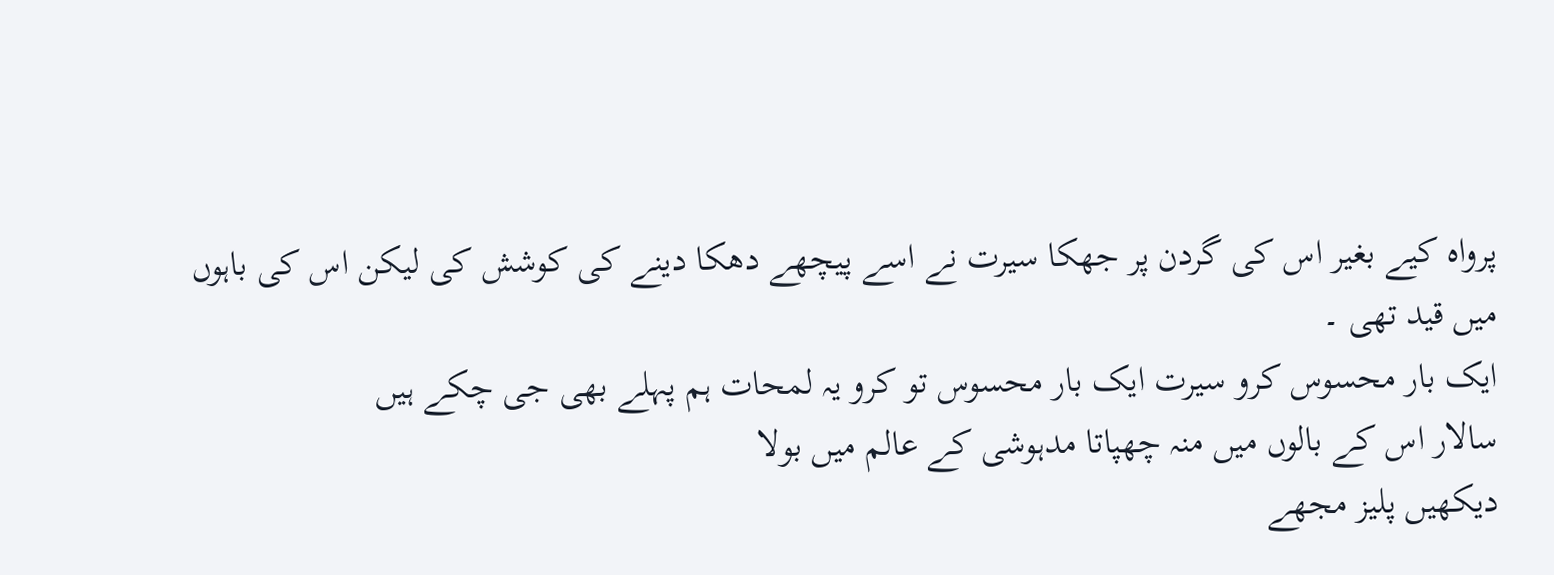پرواہ کیے بغیر اس کی گردن پر جھکا سیرت نے اسے پیچھے دھکا دینے کی کوشش کی لیکن اس کی باہوں میں قید تھی ۔
ایک بار محسوس کرو سیرت ایک بار محسوس تو کرو یہ لمحات ہم پہلے بھی جی چکے ہیں
سالار اس کے بالوں میں منہ چھپاتا مدہوشی کے عالم میں بولا
دیکھیں پلیز مجھے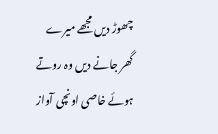چھوڑ دیں مجھے میرے گھر جانے دیں وہ روتے ہوئے خاصی اونچی آواز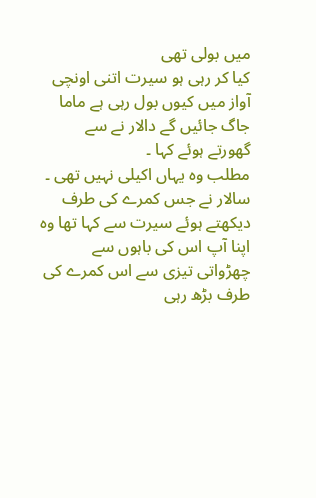میں بولی تھی
کیا کر رہی ہو سیرت اتنی اونچی آواز میں کیوں بول رہی ہے ماما جاگ جائیں گے دالار نے سے گھورتے ہوئے کہا ۔
مطلب وہ یہاں اکیلی نہیں تھی ۔
سالار نے جس کمرے کی طرف دیکھتے ہوئے سیرت سے کہا تھا وہ اپنا آپ اس کی باہوں سے چھڑواتی تیزی سے اس کمرے کی طرف بڑھ رہی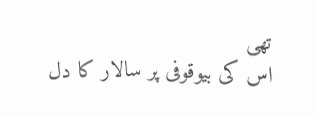تھی
اس کی بیوقوفی پر سالار کا دل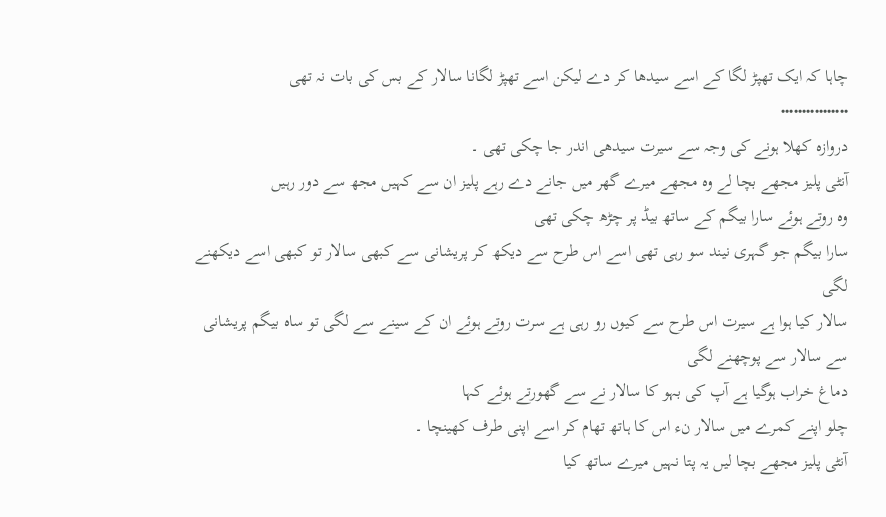چاہا کہ ایک تھپڑ لگا کے اسے سیدھا کر دے لیکن اسے تھپڑ لگانا سالار کے بس کی بات نہ تھی
••••••••••••••••
دروازہ کھلا ہونے کی وجہ سے سیرت سیدھی اندر جا چکی تھی ۔
آنٹی پلیز مجھے بچا لے وہ مجھے میرے گھر میں جانے دے رہے پلیز ان سے کہیں مجھ سے دور رہیں
وہ روتے ہوئے سارا بیگم کے ساتھ بیڈ پر چڑھ چکی تھی
سارا بیگم جو گہری نیند سو رہی تھی اسے اس طرح سے دیکھ کر پریشانی سے کبھی سالار تو کبھی اسے دیکھنے لگی
سالار کیا ہوا ہے سیرت اس طرح سے کیوں رو رہی ہے سرت روتے ہوئے ان کے سینے سے لگی تو ساہ بیگم پریشانی سے سالار سے پوچھنے لگی
دماغ خراب ہوگیا ہے آپ کی بہو کا سالار نے سے گھورتے ہوئے کہا
چلو اپنے کمرے میں سالار نء اس کا ہاتھ تھام کر اسے اپنی طرف کھینچا ۔
آنٹی پلیز مجھے بچا لیں یہ پتا نہیں میرے ساتھ کیا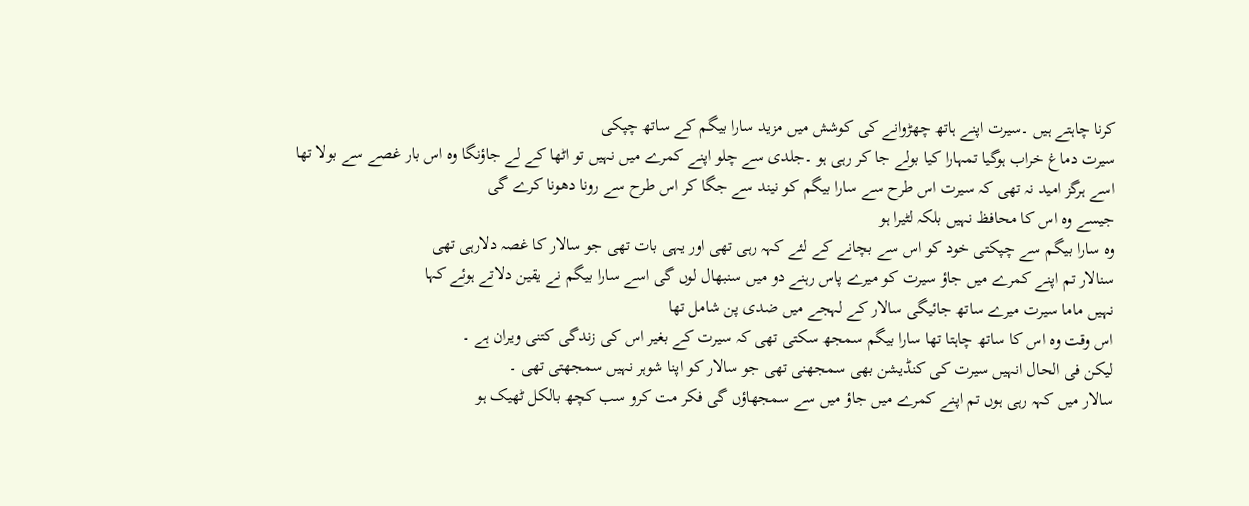کرنا چاہتے ہیں ۔سیرت اپنے ہاتھ چھڑوانے کی کوشش میں مزید سارا بیگم کے ساتھ چپکی
سیرت دماغ خراب ہوگیا تمہارا کیا بولے جا کر رہی ہو ۔جلدی سے چلو اپنے کمرے میں نہیں تو اٹھا کے لے جاؤنگا وہ اس بار غصے سے بولا تھا
اسے ہرگز امید نہ تھی کہ سیرت اس طرح سے سارا بیگم کو نیند سے جگا کر اس طرح سے رونا دھونا کرے گی
جیسے وہ اس کا محافظ نہیں بلکہ لٹیرا ہو
وہ سارا بیگم سے چپکتی خود کو اس سے بچانے کے لئے کہہ رہی تھی اور یہی بات تھی جو سالار کا غصہ دلارہی تھی
سنالار تم اپنے کمرے میں جاؤ سیرت کو میرے پاس رہنے دو میں سنبھال لوں گی اسے سارا بیگم نے یقین دلاتے ہوئے کہا
نہیں ماما سیرت میرے ساتھ جائیگی سالار کے لہجے میں ضدی پن شامل تھا
اس وقت وہ اس کا ساتھ چاہتا تھا سارا بیگم سمجھ سکتی تھی کہ سیرت کے بغیر اس کی زندگی کتنی ویران ہے ۔
لیکن فی الحال انہیں سیرت کی کنڈیشن بھی سمجھنی تھی جو سالار کو اپنا شوہر نہیں سمجھتی تھی ۔
سالار میں کہہ رہی ہوں تم اپنے کمرے میں جاؤ میں سے سمجھاؤں گی فکر مت کرو سب کچھ بالکل ٹھیک ہو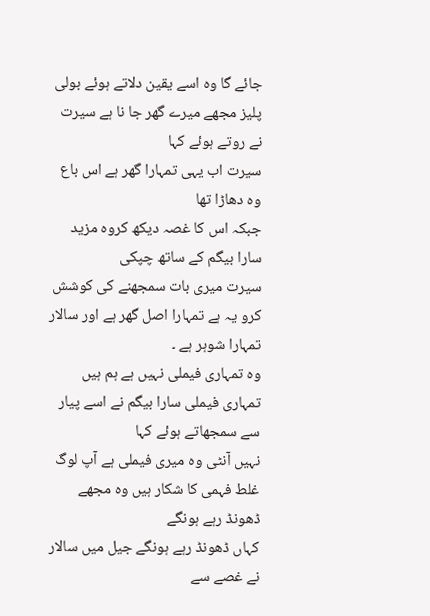جائے گا وہ اسے یقین دلاتے ہوئے بولی
پلیز مجھے میرے گھر جا نا ہے سیرت نے روتے ہوئے کہا
سیرت اب یہی تمہارا گھر ہے اس باع وہ دھاڑا تھا
جبکہ اس کا غصہ دیکھ کروہ مزید سارا بیگم کے ساتھ چپکی
سیرت میری بات سمجھنے کی کوشش کرو یہ ہے تمہارا اصل گھر ہے اور سالار تمہارا شوہر ہے ۔
وہ تمہاری فیملی نہیں ہے ہم ہیں تمہاری فیملی سارا بیگم نے اسے پیار سے سمجھاتے ہوئے کہا
نہیں آنٹی وہ میری فیملی ہے آپ لوگ غلط فہمی کا شکار ہیں وہ مجھے ڈھونڈ رہے ہونگے
کہاں ڈھونڈ رہے ہونگے جیل میں سالار نے غصے سے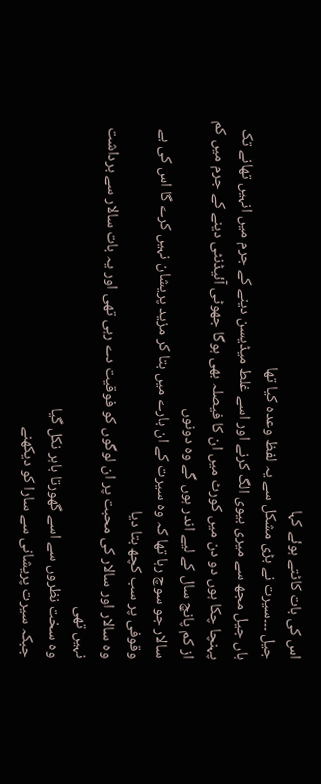اس کی بات کاٹتے ہوئے کہا
جیل ۔۔۔سیرت نے بڑی مشکل سے یہ لفظ وعدہ کیا تھا
ہاں جیل مجھ سے میری بیوی الگ کرنے اور اسے غلط میڈیسن دینے کے جرم میں انہیں تھانے تک پہنچا چکا ہوں دو دن میں کورٹ میں ان کا فیصلہ بھی ہوگا جھوٹی آئیڈنٹی دینے کے جرم میں کم از کم پانچ سال کے لیے اندر ہوں گے وہ دونوں
سالار جو سوچ رہا تھا کہ وہ سیرت کے ان بارے میں بتا کر مزید پریشان نہیں کرے گا اس کی بے وقوفی پر سب کچھ بتا دیا
وہ سالار اور سالار کی محبت پر ان لوگوں کو فوقیت دے رہی تھی اور یہ بات سالار سے برداشت نہیں تھی
وہ سخت نظروں سے اسے گھورتا باہر نکل گیا
جبکہ سیرت پریشانی سے سارا کو دیکھنے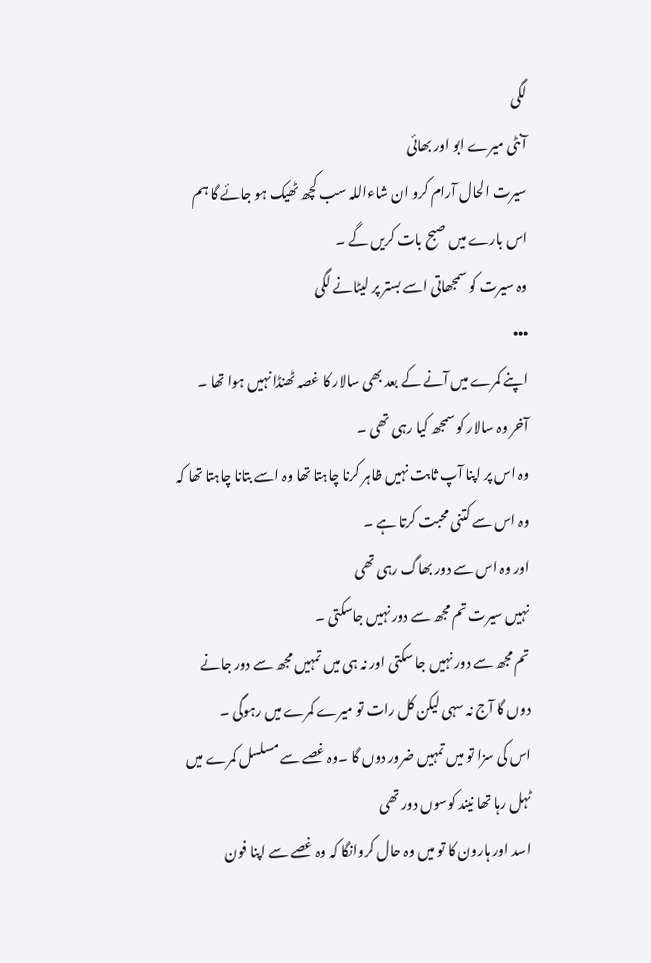لگی
آنٹی میرے ابو اور بھائی
سیرت الحال آرام کرو ان شاءاللہ سب کچھ ٹھیک ہو جائے گا ہم اس بارے میں صبح بات کریں گے ۔
وہ سیرت کو سمجھاتی اسے بستر پر لیٹانے لگی
•••
اپنے کمرے میں آنے کے بعد بھی سالار کا غصہ ٹھنڈا نہیں ہوا تھا ۔
آخر وہ سالار کو سمجھ کیا رہی تھی ۔
وہ اس پر اپنا آپ ثابت نہیں ظاہر کرنا چاہتا تھا وہ اسے بتانا چاہتا تھا کہ وہ اس سے کتنی محبت کرتا ہے ۔
اور وہ اس سے دور بھاگ رہی تھی
نہیں سیرت تم مجھ سے دور نہیں جاسکتی ۔
تم مجھ سے دور نہیں جا سکتی اور نہ ہی میں تمہیں مجھ سے دور جانے دوں گا آج نہ سہی لیکن کل رات تو میرے کمرے میں رہوگی ۔
اس کی سزا تو میں تمہیں ضرور دوں گا ۔وہ غصے سے مسلسل کمرے میں ٹہل رہا تھا نیند کوسوں دور تھی
اسد اور ہارون کا تو میں وہ حال کروانگا کہ وہ غصے سے اپنا فون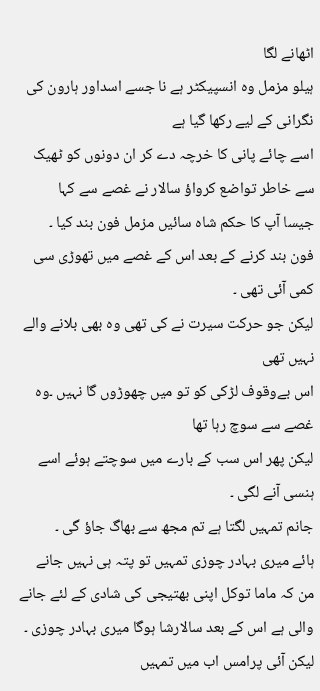اٹھانے لگا
ہیلو مزمل وہ انسپیکٹر ہے نا جسے اسداور ہارون کی نگرانی کے لیے رکھا گیا ہے
اسے چائے پانی کا خرچہ دے کر ان دونوں کو ٹھیک سے خاطر تواضع کرواؤ سالار نے غصے سے کہا
جیسا آپ کا حکم شاہ سائیں مزمل فون بند کیا ۔
فون بند کرنے کے بعد اس کے غصے میں تھوڑی سی کمی آئی تھی ۔
لیکن جو حرکت سیرت نے کی تھی وہ بھی بلانے والے نہیں تھی
اس بےوقوف لڑکی کو تو میں چھوڑوں گا نہیں ۔وہ غصے سے سوچ رہا تھا
لیکن پھر اس سب کے بارے میں سوچتے ہوئے اسے ہنسی آنے لگی ۔
جانم تمہیں لگتا ہے تم مجھ سے بھاگ جاؤ گی ۔
ہائے میری بہادر چوزی تمہیں تو پتہ ہی نہیں جانے من کہ ماما توکل اپنی بھتیجی کی شادی کے لئے جانے والی ہے اس کے بعد سالارشا ہوگا میری بہادر چوزی ۔
لیکن آئی پرامس اب میں تمہیں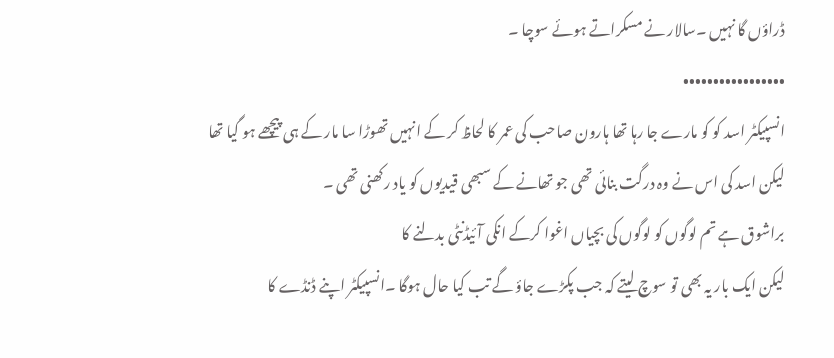ڈراؤں گا نہیں ۔سالار نے مسکراتے ہوئے سوچا ۔
•••••••••••••••••
انسپیکٹر اسد کو کو مارے جا رہا تھا ہارون صاحب کی عمر کا لحاظ کر کے انہیں تھوڑا سا مار کے ہی پیچھے ہو گیا تھا
لیکن اسد کی اس نے وہ درگت بنائی تھی جو تھانے کے سبھی قیدیوں کو یاد رکھنی تھی ۔
براشوق ہے تم لوگوں کو لوگوں کی بچیاں اغوا کرکے انکی آئیڈنٹی بدلنے کا
لیکن ایک بار یہ بھی تو سوچ لیتے کہ جب پکڑے جاؤ گے تب کیا حال ہوگا ۔انسپیکٹر اپنے ڈنڈے کا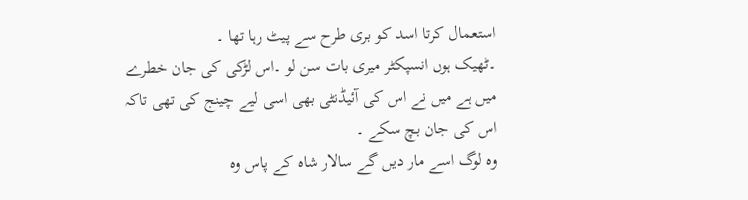استعمال کرتا اسد کو بری طرح سے پیٹ رہا تھا ۔
۔ٹھیک ہوں انسپکٹر میری بات سن لو ۔اس لڑکی کی جان خطرے میں ہے میں نے اس کی آئیڈنٹی بھی اسی لیے چینج کی تھی تاکہ اس کی جان بچ سکے ۔
وہ لوگ اسے مار دیں گے سالار شاہ کے پاس وہ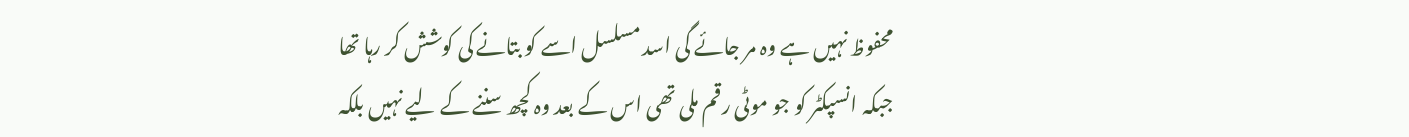محفوظ نہیں ہے وہ مر جائے گی اسد مسلسل اسے کو بتانے کی کوشش کر رہا تھا
جبکہ انسپکٹر کو جو موٹی رقم ملی تھی اس کے بعد وہ کچھ سننے کے لیے نہیں بلکہ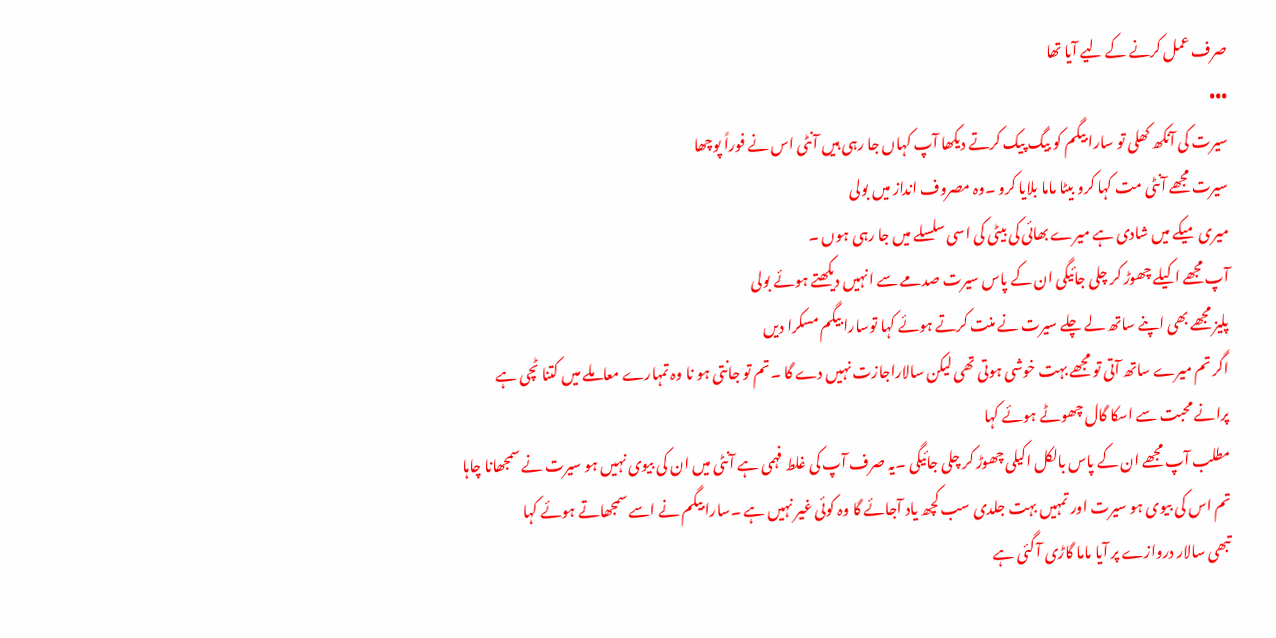صرف عمل کرنے کے لیے آیا تھا
•••
سیرت کی آنکھ کھلی تو سارا بیگم کو بیگ پیک کرتے دیکھا آپ کہاں جا رہی ہیں آنٹی اس نے فوراً پوچھا
سیرت مجھے آنٹی مت کہا کرو بیٹا ماما بلایا کرو ۔وہ مصروف انداز میں بولی
میری میکے میں شادی ہے میرے بھائی کی بیٹی کی اسی سلسلے میں جا رہی ہوں ۔
آپ مجھے اکیلے چھوڑ کر چلی جائیگی ان کے پاس سیرت صدمے سے انہیں دیکھتے ہوئے بولی
پلیز مجھے بھی اپنے ساتھ لے چلے سیرت نے منت کرتے ہوئے کہا توسارا بیگم مسکرا دیں
اگر تم میرے ساتھ آتی تو مجھے بہت خوشی ہوتی تھی لیکن سالاراجازت نہیں دے گا ۔تم تو جانتی ہو نا وہ تمہارے معاملے میں کتنا ٹچی ہے
پرانے محبت سے اسکا گال چھوٹے ہوئے کہا
مطلب آپ مجھے ان کے پاس بالکل اکیلی چھوڑ کر چلی جائیگی ۔یہ صرف آپ کی غلط فہمی ہے آنٹی میں ان کی بیوی نہیں ہو سیرت نے سمجھانا چاہا
تم اس کی بیوی ہو سیرت اور تمہیں بہت جلدی سب کچھ یاد آجائے گا وہ کوئی غیر نہیں ہے ۔سارا بیگم نے اسے سمجھاتے ہوئے کہا
تبھی سالار دروازے پر آیا ماما گاڑی آ گئی ہے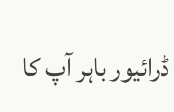ڈرائیور باہر آپ کا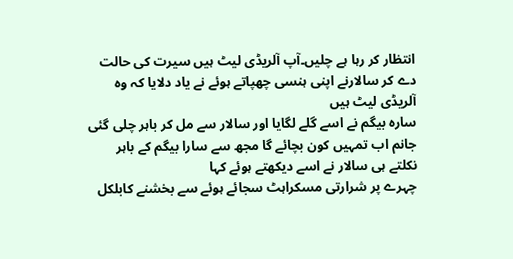انتظار کر رہا ہے چلیں۔آپ آلریڈی لیٹ ہیں سیرت کی حالت دے کر سالارنے اپنی ہنسی چھپاتے ہوئے نے یاد دلایا کہ وہ آلریڈی لیٹ ہیں
سارہ بیگم نے اسے گلے لگایا اور سالار سے مل کر باہر چلی گئی
جانم اب تمہیں کون بچائے گا مجھ سے سارا بیگم کے باہر نکلتے ہی سالار نے اسے دیکھتے ہوئے کہا
چہرے پر شرارتی مسکراہٹ سجائے ہوئے سے بخشنے کابلکل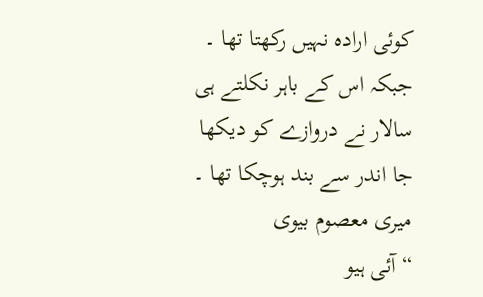کوئی ارادہ نہیں رکھتا تھا ۔
جبکہ اس کے باہر نکلتے ہی سالار نے دروازے کو دیکھا جا اندر سے بند ہوچکا تھا ۔
میری معصوم بیوی
“آئی ہیو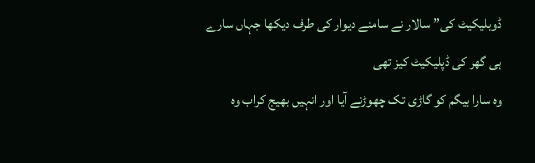ڈوبلیکیٹ کی” سالار نے سامنے دیوار کی طرف دیکھا جہاں سارے ہی گھر کی ڈپلیکیٹ کیز تھی
وہ سارا بیگم کو گاڑی تک چھوڑنے آیا اور انہیں بھیج کراب وہ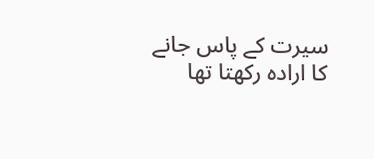سیرت کے پاس جانے کا ارادہ رکھتا تھا